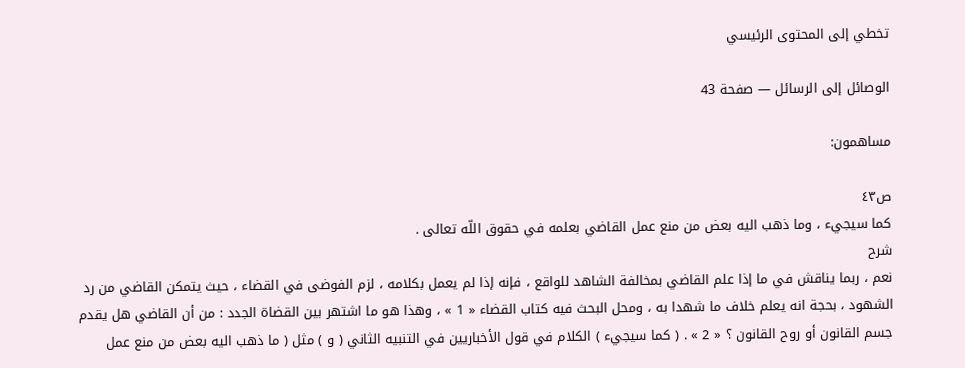تخطي إلى المحتوى الرئيسي

الوصائل إلى الرسائل — صفحة 43

مساهمون:

ص٤٣
كما سيجيء ، وما ذهب اليه بعض من منع عمل القاضي بعلمه في حقوق اللّه تعالى .
شرح
نعم ، ربما يناقش في ما إذا علم القاضي بمخالفة الشاهد للواقع ، فإنه إذا لم يعمل بكلامه ، لزم الفوضى في القضاء ، حيث يتمكن القاضي من رد الشهود ، بحجة انه يعلم خلاف ما شهدا به ، ومحل البحث فيه كتاب القضاء « 1 » ، وهذا هو ما اشتهر بين القضاة الجدد : من أن القاضي هل يقدم جسم القانون أو روح القانون ؟ « 2 » . ( كما سيجيء ) الكلام في قول الأخباريين في التنبيه الثاني ( و ) مثل ( ما ذهب اليه بعض من منع عمل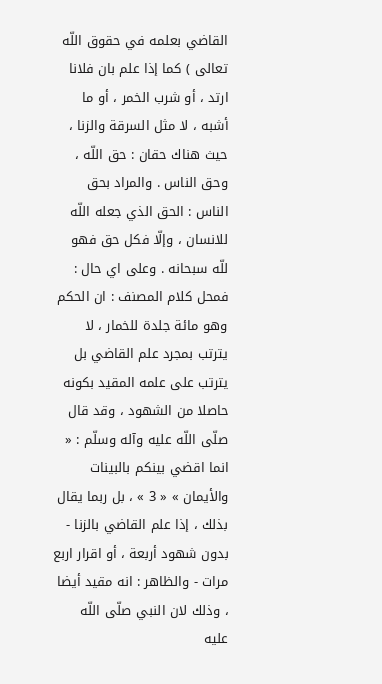القاضي بعلمه في حقوق اللّه تعالى ) كما إذا علم بان فلانا ارتد ، أو شرب الخمر ، أو ما أشبه ، لا مثل السرقة والزنا ، حيث هناك حقان : حق اللّه ، وحق الناس . والمراد بحق الناس : الحق الذي جعله اللّه للانسان ، وإلّا فكل حق فهو للّه سبحانه . وعلى اي حال : فمحل كلام المصنف : ان الحكم وهو مائة جلدة للخمار ، لا يترتب بمجرد علم القاضي بل يترتب على علمه المقيد بكونه حاصلا من الشهود ، وقد قال صلّى اللّه عليه وآله وسلّم : « انما اقضي بينكم بالبينات والأيمان » « 3 » ، بل ربما يقال بذلك ، إذا علم القاضي بالزنا - بدون شهود أربعة ، أو اقرار اربع مرات - والظاهر : انه مقيد أيضا ، وذلك لان النبي صلّى اللّه عليه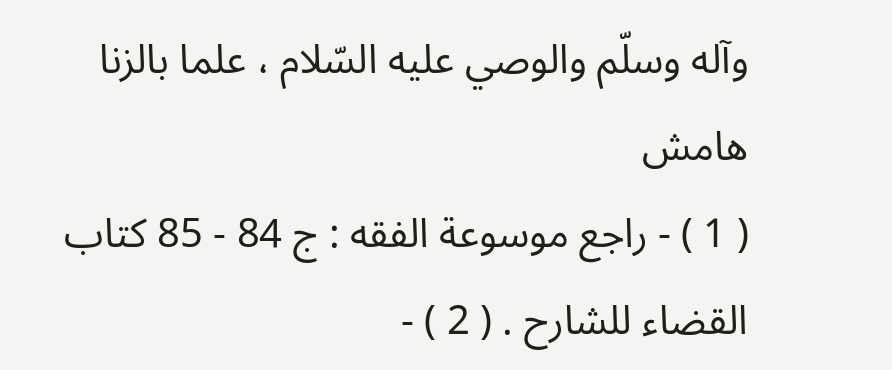وآله وسلّم والوصي عليه السّلام ، علما بالزنا
هامش
( 1 ) - راجع موسوعة الفقه : ج 84 - 85 كتاب القضاء للشارح . ( 2 ) -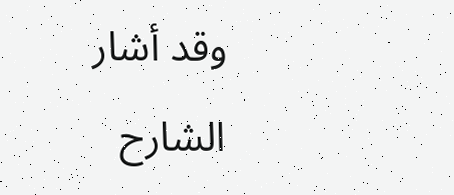وقد أشار الشارح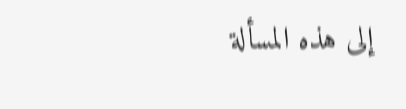إلى هذه المسألة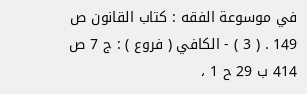في موسوعة الفقه : كتاب القانون ص 149 . ( 3 ) - الكافي ( فروع ) : ج 7 ص 414 ب 29 ح 1 ،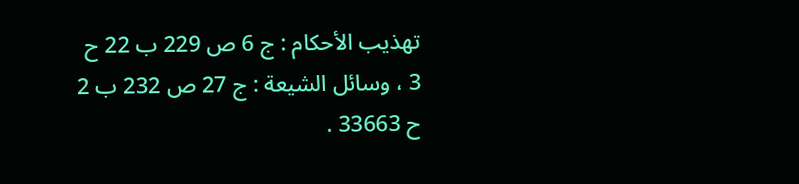تهذيب الأحكام : ج 6 ص 229 ب 22 ح 3 ، وسائل الشيعة : ج 27 ص 232 ب 2 ح 33663 .